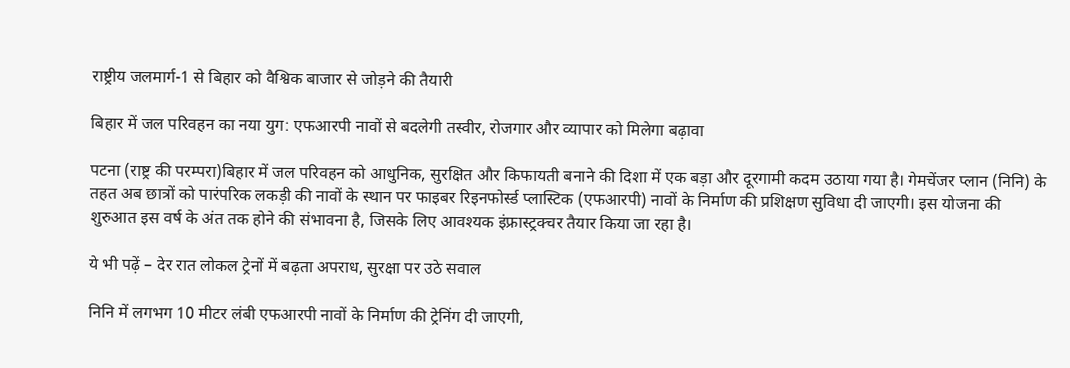राष्ट्रीय जलमार्ग-1 से बिहार को वैश्विक बाजार से जोड़ने की तैयारी

बिहार में जल परिवहन का नया युग: एफआरपी नावों से बदलेगी तस्वीर, रोजगार और व्यापार को मिलेगा बढ़ावा

पटना (राष्ट्र की परम्परा)बिहार में जल परिवहन को आधुनिक, सुरक्षित और किफायती बनाने की दिशा में एक बड़ा और दूरगामी कदम उठाया गया है। गेमचेंजर प्लान (निनि) के तहत अब छात्रों को पारंपरिक लकड़ी की नावों के स्थान पर फाइबर रिइनफोर्स्ड प्लास्टिक (एफआरपी) नावों के निर्माण की प्रशिक्षण सुविधा दी जाएगी। इस योजना की शुरुआत इस वर्ष के अंत तक होने की संभावना है, जिसके लिए आवश्यक इंफ्रास्ट्रक्चर तैयार किया जा रहा है।

ये भी पढ़ें – देर रात लोकल ट्रेनों में बढ़ता अपराध, सुरक्षा पर उठे सवाल

निनि में लगभग 10 मीटर लंबी एफआरपी नावों के निर्माण की ट्रेनिंग दी जाएगी,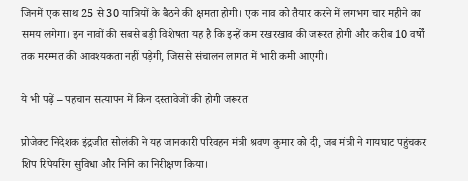जिनमें एक साथ 25 से 30 यात्रियों के बैठने की क्षमता होगी। एक नाव को तैयार करने में लगभग चार महीने का समय लगेगा। इन नावों की सबसे बड़ी विशेषता यह है कि इन्हें कम रखरखाव की जरूरत होगी और करीब 10 वर्षों तक मरम्मत की आवश्यकता नहीं पड़ेगी, जिससे संचालन लागत में भारी कमी आएगी।

ये भी पढ़ें – पहचान सत्यापन में किन दस्तावेजों की होगी जरूरत

प्रोजेक्ट निदेशक इंद्रजीत सोलंकी ने यह जानकारी परिवहन मंत्री श्रवण कुमार को दी, जब मंत्री ने गायघाट पहुंचकर शिप रिपेयरिंग सुविधा और निनि का निरीक्षण किया।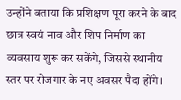उन्होंने बताया कि प्रशिक्षण पूरा करने के बाद छात्र स्वयं नाव और शिप निर्माण का व्यवसाय शुरू कर सकेंगे, जिससे स्थानीय स्तर पर रोजगार के नए अवसर पैदा होंगे।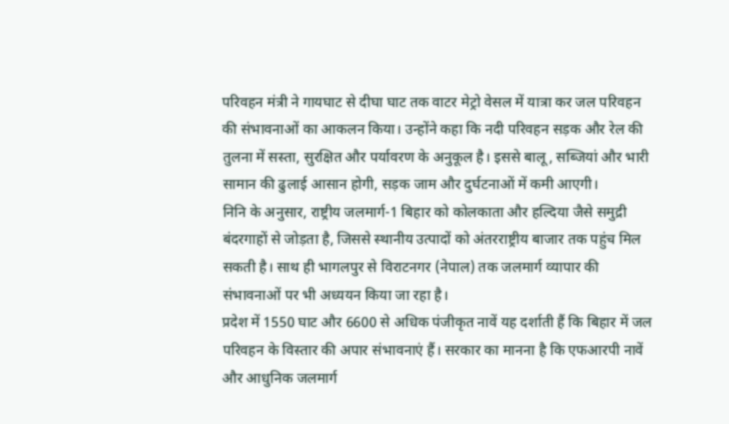परिवहन मंत्री ने गायघाट से दीघा घाट तक वाटर मेट्रो वेसल में यात्रा कर जल परिवहन की संभावनाओं का आकलन किया। उन्होंने कहा कि नदी परिवहन सड़क और रेल की तुलना में सस्ता, सुरक्षित और पर्यावरण के अनुकूल है। इससे बालू, सब्जियां और भारी सामान की ढुलाई आसान होगी, सड़क जाम और दुर्घटनाओं में कमी आएगी।
निनि के अनुसार, राष्ट्रीय जलमार्ग-1 बिहार को कोलकाता और हल्दिया जैसे समुद्री बंदरगाहों से जोड़ता है, जिससे स्थानीय उत्पादों को अंतरराष्ट्रीय बाजार तक पहुंच मिल सकती है। साथ ही भागलपुर से विराटनगर (नेपाल) तक जलमार्ग व्यापार की संभावनाओं पर भी अध्ययन किया जा रहा है।
प्रदेश में 1550 घाट और 6600 से अधिक पंजीकृत नावें यह दर्शाती हैं कि बिहार में जल परिवहन के विस्तार की अपार संभावनाएं हैं। सरकार का मानना है कि एफआरपी नावें और आधुनिक जलमार्ग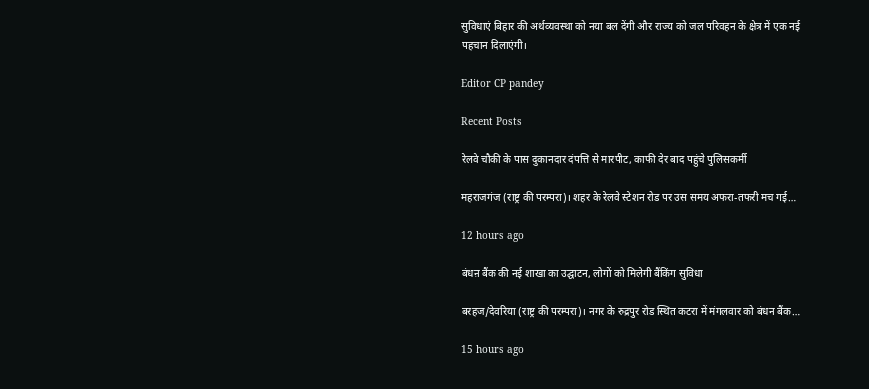सुविधाएं बिहार की अर्थव्यवस्था को नया बल देंगी और राज्य को जल परिवहन के क्षेत्र में एक नई पहचान दिलाएंगी।

Editor CP pandey

Recent Posts

रेलवे चौकी के पास दुकानदार दंपत्ति से मारपीट, काफी देर बाद पहुंचे पुलिसकर्मी

महराजगंज (राष्ट्र की परम्परा)। शहर के रेलवे स्टेशन रोड पर उस समय अफरा-तफरी मच गई…

12 hours ago

बंधऩ बैंक की नई शाखा का उद्घाटन, लोगों को मिलेगी बैंकिंग सुविधा

बरहज/देवरिया (राष्ट्र की परम्परा)। नगर के रुद्रपुर रोड स्थित कटरा में मंगलवार को बंधन बैंक…

15 hours ago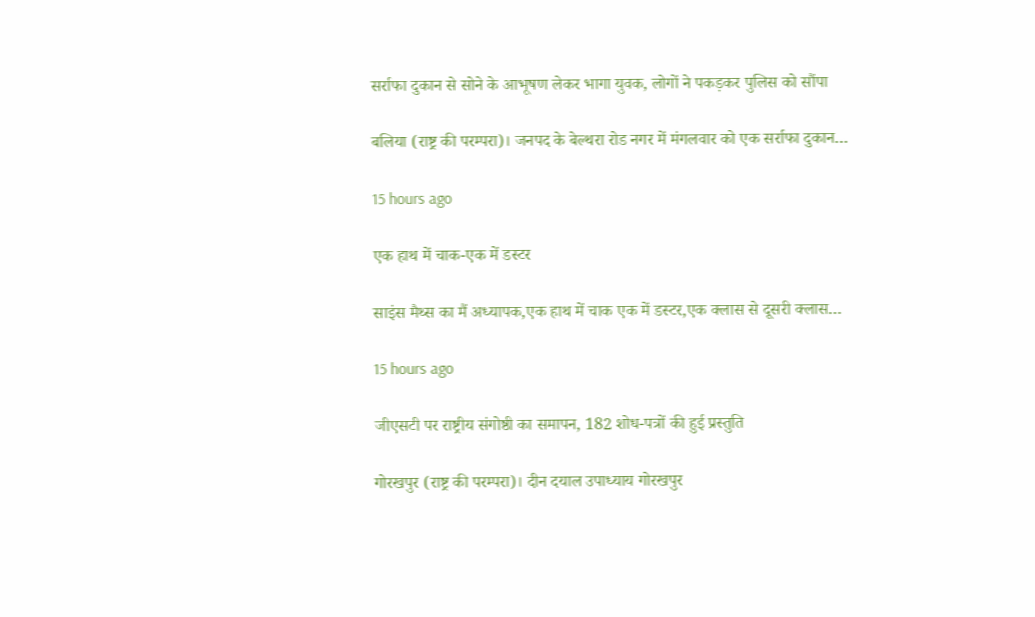सर्राफा दुकान से सोने के आभूषण लेकर भागा युवक, लोगों ने पकड़कर पुलिस को सौंपा

बलिया (राष्ट्र की परम्परा)। जनपद के बेल्थरा रोड नगर में मंगलवार को एक सर्राफा दुकान…

15 hours ago

एक हाथ में चाक-एक में डस्टर

साइंस मैथ्स का मैं अध्यापक,एक हाथ में चाक एक में डस्टर,एक क्लास से दूसरी क्लास…

15 hours ago

जीएसटी पर राष्ट्रीय संगोष्ठी का समापन, 182 शोध-पत्रों की हुई प्रस्तुति

गोरखपुर (राष्ट्र की परम्परा)। दीन दयाल उपाध्याय गोरखपुर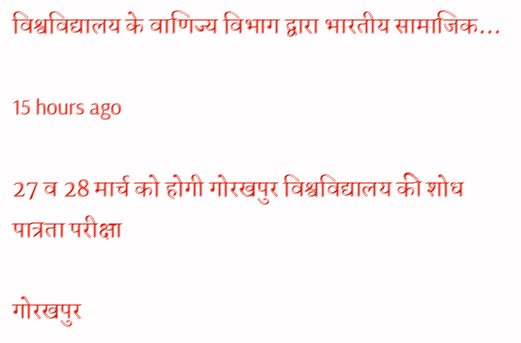विश्वविद्यालय के वाणिज्य विभाग द्वारा भारतीय सामाजिक…

15 hours ago

27 व 28 मार्च को होगी गोरखपुर विश्वविद्यालय की शोध पात्रता परीक्षा

गोरखपुर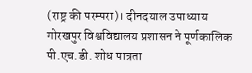(राष्ट्र की परम्परा)। दीनदयाल उपाध्याय गोरखपुर विश्वविद्यालय प्रशासन ने पूर्णकालिक पी.एच.डी. शोध पात्रता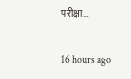परीक्षा…

16 hours ago